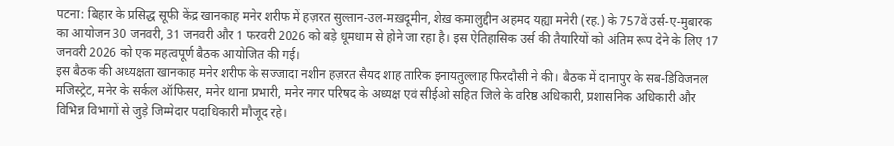पटना: बिहार के प्रसिद्ध सूफी केंद्र खानकाह मनेर शरीफ में हज़रत सुल्तान-उल-मख़दूमीन, शेख़ कमालुद्दीन अहमद यह्या मनेरी (रह.) के 757वें उर्स-ए-मुबारक का आयोजन 30 जनवरी, 31 जनवरी और 1 फरवरी 2026 को बड़े धूमधाम से होने जा रहा है। इस ऐतिहासिक उर्स की तैयारियों को अंतिम रूप देने के लिए 17 जनवरी 2026 को एक महत्वपूर्ण बैठक आयोजित की गई।
इस बैठक की अध्यक्षता खानकाह मनेर शरीफ के सज्जादा नशीन हज़रत सैयद शाह तारिक इनायतुल्लाह फिरदौसी ने की। बैठक में दानापुर के सब-डिविजनल मजिस्ट्रेट, मनेर के सर्कल ऑफिसर, मनेर थाना प्रभारी, मनेर नगर परिषद के अध्यक्ष एवं सीईओ सहित जिले के वरिष्ठ अधिकारी, प्रशासनिक अधिकारी और विभिन्न विभागों से जुड़े जिम्मेदार पदाधिकारी मौजूद रहे।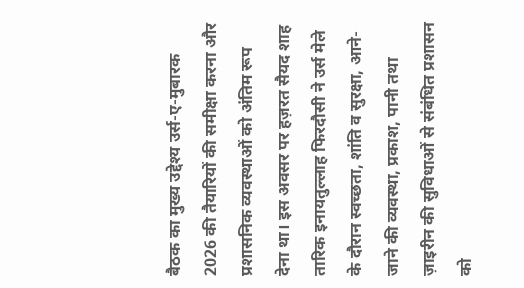बैठक का मुख्य उद्देश्य उर्स-ए-मुबारक 2026 की तैयारियों की समीक्षा करना और प्रशासनिक व्यवस्थाओं को अंतिम रूप देना था। इस अवसर पर हज़रत सैयद शाह तारिक इनायतुल्लाह फिरदौसी ने उर्स मेले के दौरान स्वच्छता, शांति व सुरक्षा, आने-जाने की व्यवस्था, प्रकाश, पानी तथा ज़ाइरीन की सुविधाओं से संबंधित प्रशासन को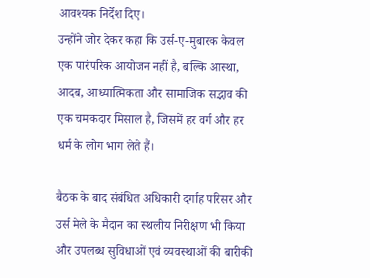आवश्यक निर्देश दिए।
उन्होंने जोर देकर कहा कि उर्स-ए-मुबारक केवल एक पारंपरिक आयोजन नहीं है, बल्कि आस्था, आदब, आध्यात्मिकता और सामाजिक सद्भाव की एक चमकदार मिसाल है, जिसमें हर वर्ग और हर धर्म के लोग भाग लेते हैं।

बैठक के बाद संबंधित अधिकारी दर्गाह परिसर और उर्स मेले के मैदान का स्थलीय निरीक्षण भी किया और उपलब्ध सुविधाओं एवं व्यवस्थाओं की बारीकी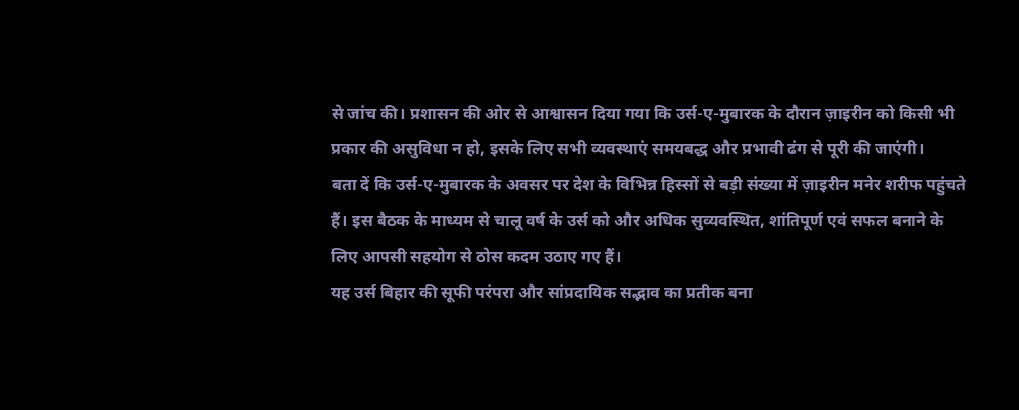से जांच की। प्रशासन की ओर से आश्वासन दिया गया कि उर्स-ए-मुबारक के दौरान ज़ाइरीन को किसी भी प्रकार की असुविधा न हो, इसके लिए सभी व्यवस्थाएं समयबद्ध और प्रभावी ढंग से पूरी की जाएंगी।
बता दें कि उर्स-ए-मुबारक के अवसर पर देश के विभिन्न हिस्सों से बड़ी संख्या में ज़ाइरीन मनेर शरीफ पहुंचते हैं। इस बैठक के माध्यम से चालू वर्ष के उर्स को और अधिक सुव्यवस्थित, शांतिपूर्ण एवं सफल बनाने के लिए आपसी सहयोग से ठोस कदम उठाए गए हैं।
यह उर्स बिहार की सूफी परंपरा और सांप्रदायिक सद्भाव का प्रतीक बना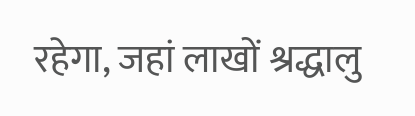रहेगा, जहां लाखों श्रद्धालु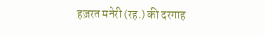हज़रत मनेरी (रह.) की दरगाह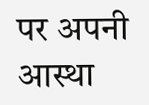पर अपनी आस्था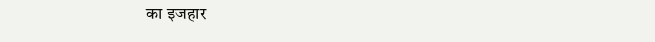का इजहार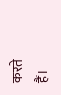करते हैं।